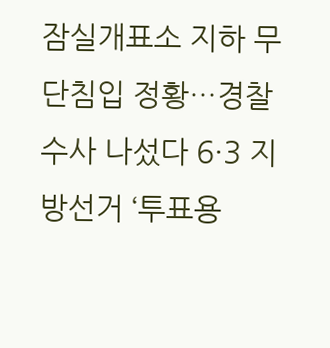잠실개표소 지하 무단침입 정황…경찰 수사 나섰다 6·3 지방선거 ‘투표용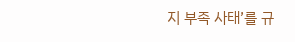지 부족 사태’를 규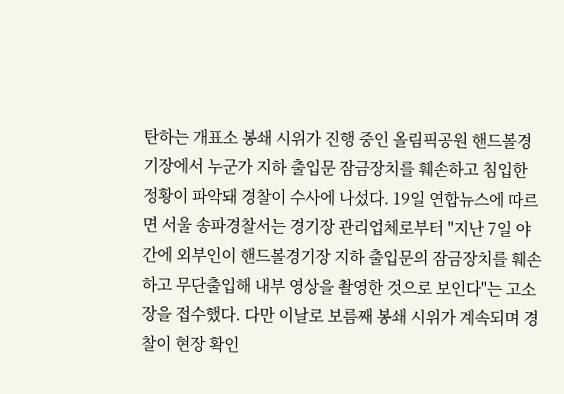탄하는 개표소 봉쇄 시위가 진행 중인 올림픽공원 핸드볼경기장에서 누군가 지하 출입문 잠금장치를 훼손하고 침입한 정황이 파악돼 경찰이 수사에 나섰다. 19일 연합뉴스에 따르면 서울 송파경찰서는 경기장 관리업체로부터 "지난 7일 야간에 외부인이 핸드볼경기장 지하 출입문의 잠금장치를 훼손하고 무단출입해 내부 영상을 촬영한 것으로 보인다"는 고소장을 접수했다. 다만 이날로 보름째 봉쇄 시위가 계속되며 경찰이 현장 확인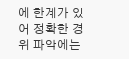에 한계가 있어 정확한 경위 파악에는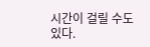시간이 걸릴 수도 있다.